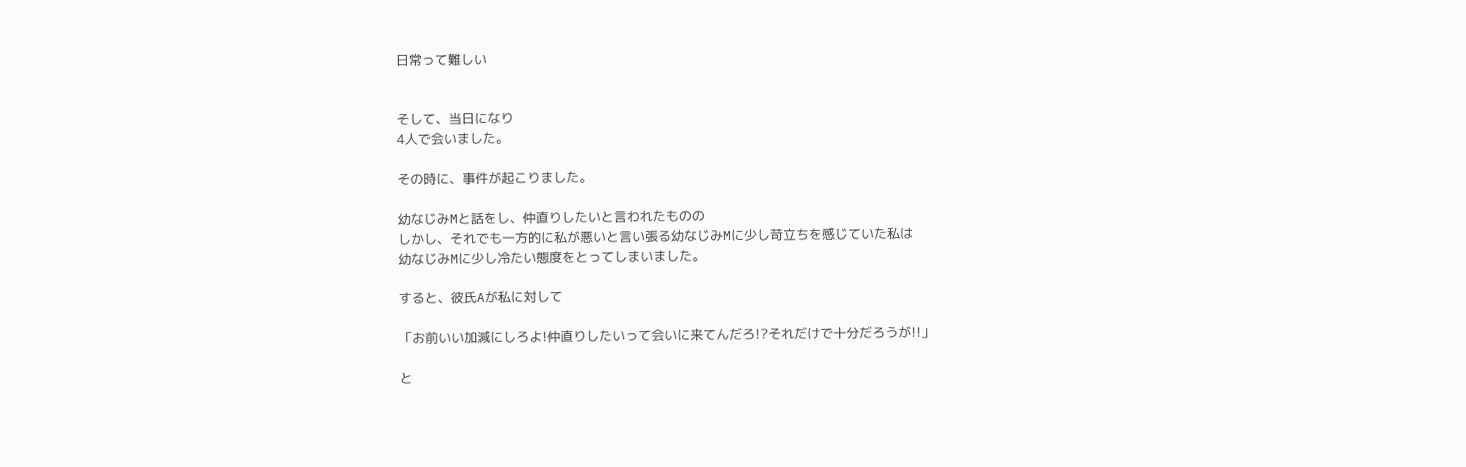日常って難しい


そして、当日になり
4人で会いました。

その時に、事件が起こりました。

幼なじみMと話をし、仲直りしたいと言われたものの
しかし、それでも一方的に私が悪いと言い張る幼なじみMに少し苛立ちを感じていた私は
幼なじみMに少し冷たい態度をとってしまいました。

すると、彼氏Aが私に対して

「お前いい加減にしろよ!仲直りしたいって会いに来てんだろ!?それだけで十分だろうが!!」

と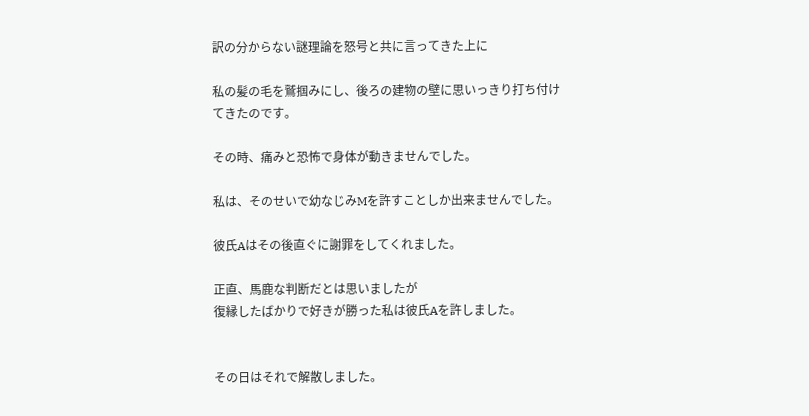訳の分からない謎理論を怒号と共に言ってきた上に

私の髪の毛を鷲掴みにし、後ろの建物の壁に思いっきり打ち付けてきたのです。

その時、痛みと恐怖で身体が動きませんでした。

私は、そのせいで幼なじみMを許すことしか出来ませんでした。

彼氏Aはその後直ぐに謝罪をしてくれました。

正直、馬鹿な判断だとは思いましたが
復縁したばかりで好きが勝った私は彼氏Aを許しました。


その日はそれで解散しました。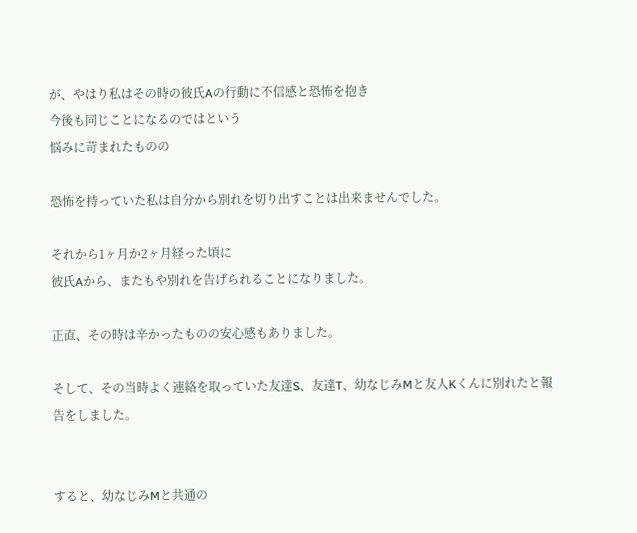が、やはり私はその時の彼氏Aの行動に不信感と恐怖を抱き
今後も同じことになるのではという
悩みに苛まれたものの

恐怖を持っていた私は自分から別れを切り出すことは出来ませんでした。

それから1ヶ月か2ヶ月経った頃に
彼氏Aから、またもや別れを告げられることになりました。

正直、その時は辛かったものの安心感もありました。

そして、その当時よく連絡を取っていた友達S、友達T、幼なじみMと友人Kくんに別れたと報告をしました。


すると、幼なじみMと共通の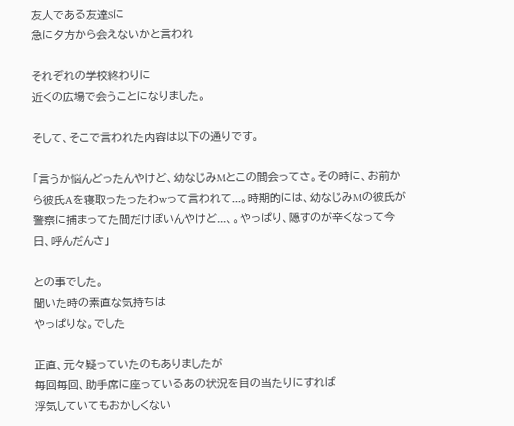友人である友達Sに
急に夕方から会えないかと言われ

それぞれの学校終わりに
近くの広場で会うことになりました。

そして、そこで言われた内容は以下の通りです。

「言うか悩んどったんやけど、幼なじみMとこの間会ってさ。その時に、お前から彼氏Aを寝取ったったわwって言われて...。時期的には、幼なじみMの彼氏が警察に捕まってた間だけぽいんやけど...、。やっぱり、隠すのが辛くなって今日、呼んだんさ」

との事でした。
聞いた時の素直な気持ちは
やっぱりな。でした

正直、元々疑っていたのもありましたが
毎回毎回、助手席に座っているあの状況を目の当たりにすれば
浮気していてもおかしくない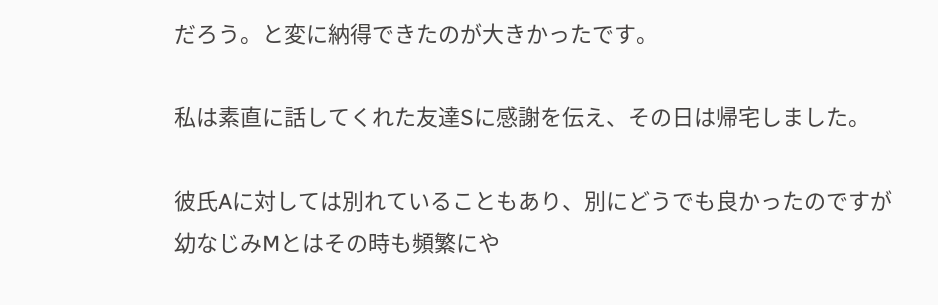だろう。と変に納得できたのが大きかったです。

私は素直に話してくれた友達Sに感謝を伝え、その日は帰宅しました。

彼氏Aに対しては別れていることもあり、別にどうでも良かったのですが
幼なじみMとはその時も頻繁にや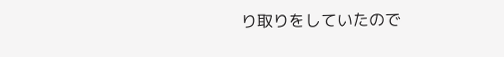り取りをしていたので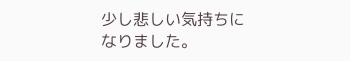少し悲しい気持ちになりました。